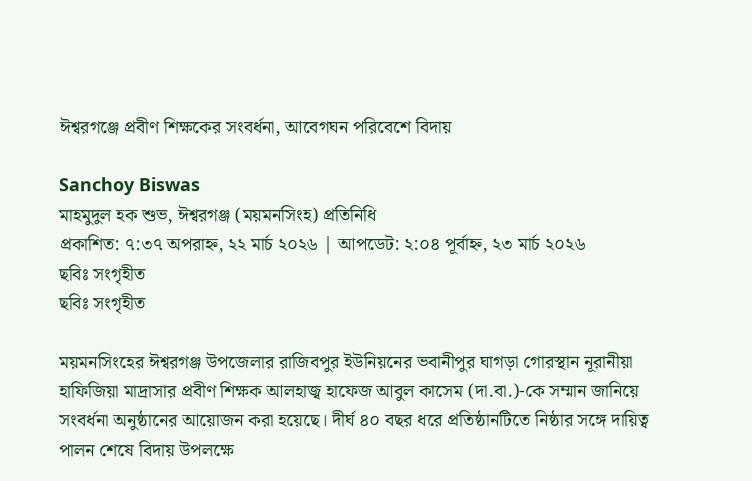ঈশ্বরগঞ্জে প্রবীণ শিক্ষকের সংবর্ধনা, আবেগঘন পরিবেশে বিদায়

Sanchoy Biswas
মাহমুদুল হক শুভ, ঈশ্বরগঞ্জ (ময়মনসিংহ) প্রতিনিধি
প্রকাশিত: ৭:৩৭ অপরাহ্ন, ২২ মার্চ ২০২৬ | আপডেট: ২:০৪ পূর্বাহ্ন, ২৩ মার্চ ২০২৬
ছবিঃ সংগৃহীত
ছবিঃ সংগৃহীত

ময়মনসিংহের ঈশ্বরগঞ্জ উপজেলার রাজিবপুর ইউনিয়নের ভবানীপুর ঘাগড়া গোরস্থান নূরানীয়া হাফিজিয়া মাদ্রাসার প্রবীণ শিক্ষক আলহাজ্ব হাফেজ আবুল কাসেম (দা.বা.)-কে সম্মান জানিয়ে সংবর্ধনা অনুষ্ঠানের আয়োজন করা হয়েছে। দীর্ঘ ৪০ বছর ধরে প্রতিষ্ঠানটিতে নিষ্ঠার সঙ্গে দায়িত্ব পালন শেষে বিদায় উপলক্ষে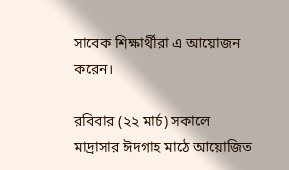সাবেক শিক্ষার্থীরা এ আয়োজন করেন।

রবিবার (২২ মার্চ) সকালে মাদ্রাসার ঈদগাহ মাঠে আয়োজিত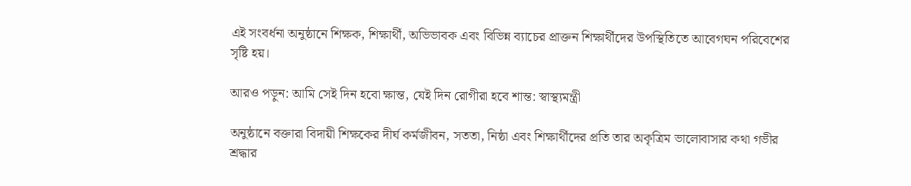এই সংবর্ধনা অনুষ্ঠানে শিক্ষক, শিক্ষার্থী, অভিভাবক এবং বিভিন্ন ব্যাচের প্রাক্তন শিক্ষার্থীদের উপস্থিতিতে আবেগঘন পরিবেশের সৃষ্টি হয়।

আরও পড়ুন: আমি সেই দিন হবো ক্ষান্ত, যেই দিন রোগীরা হবে শান্ত: স্বাস্থ্যমন্ত্রী

অনুষ্ঠানে বক্তারা বিদায়ী শিক্ষকের দীর্ঘ কর্মজীবন, সততা, নিষ্ঠা এবং শিক্ষার্থীদের প্রতি তার অকৃত্রিম ভালোবাসার কথা গভীর শ্রদ্ধার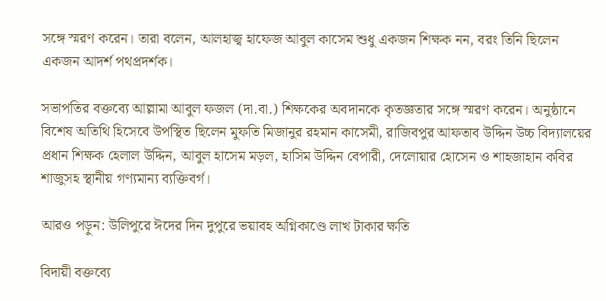সঙ্গে স্মরণ করেন। তারা বলেন, আলহাজ্ব হাফেজ আবুল কাসেম শুধু একজন শিক্ষক নন, বরং তিনি ছিলেন একজন আদর্শ পথপ্রদর্শক।

সভাপতির বক্তব্যে আল্লামা আবুল ফজল (দা.বা.) শিক্ষকের অবদানকে কৃতজ্ঞতার সঙ্গে স্মরণ করেন। অনুষ্ঠানে বিশেষ অতিথি হিসেবে উপস্থিত ছিলেন মুফতি মিজানুর রহমান কাসেমী, রাজিবপুর আফতাব উদ্দিন উচ্চ বিদ্যালয়ের প্রধান শিক্ষক হেলাল উদ্দিন, আবুল হাসেম মড়ল, হাসিম উদ্দিন বেপারী, দেলোয়ার হোসেন ও শাহজাহান কবির শাজুসহ স্থানীয় গণ্যমান্য ব্যক্তিবর্গ।

আরও পড়ুন: উলিপুরে ঈদের দিন দুপুরে ভয়াবহ অগ্নিকাণ্ডে লাখ টাকার ক্ষতি

বিদায়ী বক্তব্যে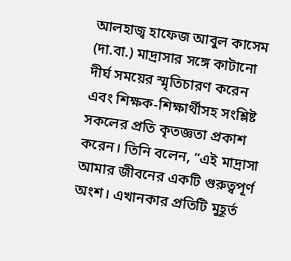আলহাজ্ব হাফেজ আবুল কাসেম (দা.বা.) মাদ্রাসার সঙ্গে কাটানো দীর্ঘ সময়ের স্মৃতিচারণ করেন এবং শিক্ষক-শিক্ষার্থীসহ সংশ্লিষ্ট সকলের প্রতি কৃতজ্ঞতা প্রকাশ করেন। তিনি বলেন, “এই মাদ্রাসা আমার জীবনের একটি গুরুত্বপূর্ণ অংশ। এখানকার প্রতিটি মুহূর্ত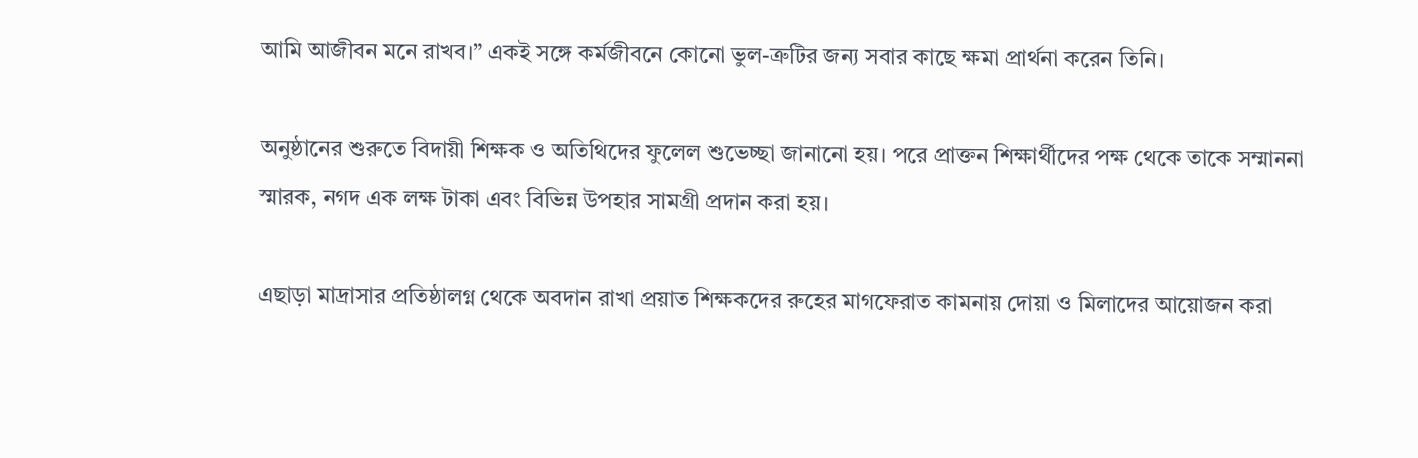আমি আজীবন মনে রাখব।” একই সঙ্গে কর্মজীবনে কোনো ভুল-ত্রুটির জন্য সবার কাছে ক্ষমা প্রার্থনা করেন তিনি।

অনুষ্ঠানের শুরুতে বিদায়ী শিক্ষক ও অতিথিদের ফুলেল শুভেচ্ছা জানানো হয়। পরে প্রাক্তন শিক্ষার্থীদের পক্ষ থেকে তাকে সম্মাননা স্মারক, নগদ এক লক্ষ টাকা এবং বিভিন্ন উপহার সামগ্রী প্রদান করা হয়।

এছাড়া মাদ্রাসার প্রতিষ্ঠালগ্ন থেকে অবদান রাখা প্রয়াত শিক্ষকদের রুহের মাগফেরাত কামনায় দোয়া ও মিলাদের আয়োজন করা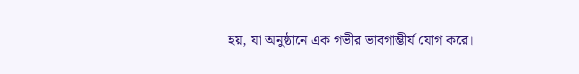হয়, যা অনুষ্ঠানে এক গভীর ভাবগাম্ভীর্য যোগ করে।